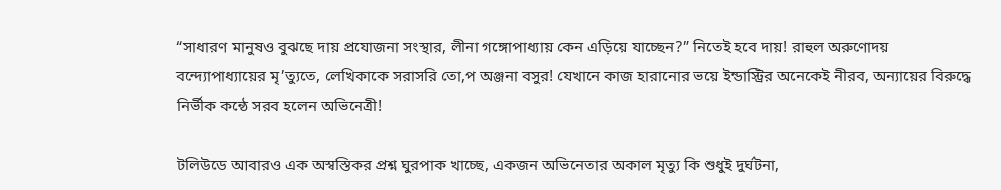“সাধারণ মানুষও বুঝছে দায় প্রযোজনা সংস্থার, লীনা গঙ্গোপাধ্যায় কেন এড়িয়ে যাচ্ছেন?” নিতেই হবে দায়! রাহুল অরুণোদয় বন্দ্যোপাধ্যায়ের মৃ’ত্যুতে, লেখিকাকে সরাসরি তো,প অঞ্জনা বসুর! যেখানে কাজ হারানোর ভয়ে ইন্ডাস্ট্রির অনেকেই নীরব, অন্যায়ের বিরুদ্ধে নির্ভীক কন্ঠে সরব হলেন অভিনেত্রী!

টলিউডে আবারও এক অস্বস্তিকর প্রশ্ন ঘুরপাক খাচ্ছে, একজন অভিনেতার অকাল মৃত্যু কি শুধুই দুর্ঘটনা,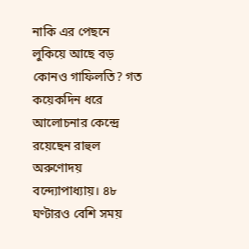নাকি এর পেছনে লুকিয়ে আছে বড় কোনও গাফিলতি? গত কয়েকদিন ধরে আলোচনার কেন্দ্রে রয়েছেন রাহুল অরুণোদয় বন্দ্যোপাধ্যায়। ৪৮ ঘণ্টারও বেশি সময়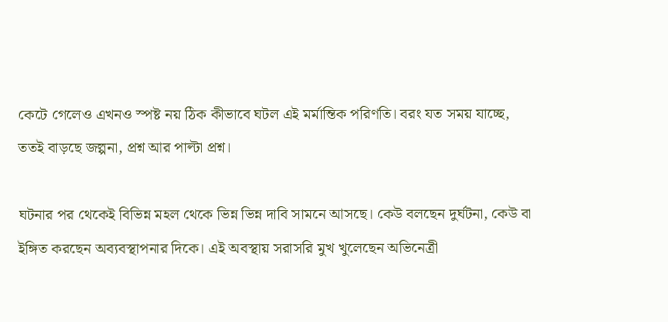কেটে গেলেও এখনও স্পষ্ট নয় ঠিক কীভাবে ঘটল এই মর্মান্তিক পরিণতি। বরং যত সময় যাচ্ছে, ততই বাড়ছে জল্পনা, প্রশ্ন আর পাল্টা প্রশ্ন।

ঘটনার পর থেকেই বিভিন্ন মহল থেকে ভিন্ন ভিন্ন দাবি সামনে আসছে। কেউ বলছেন দুর্ঘটনা, কেউ বা ইঙ্গিত করছেন অব্যবস্থাপনার দিকে। এই অবস্থায় সরাসরি মুখ খুলেছেন অভিনেত্রী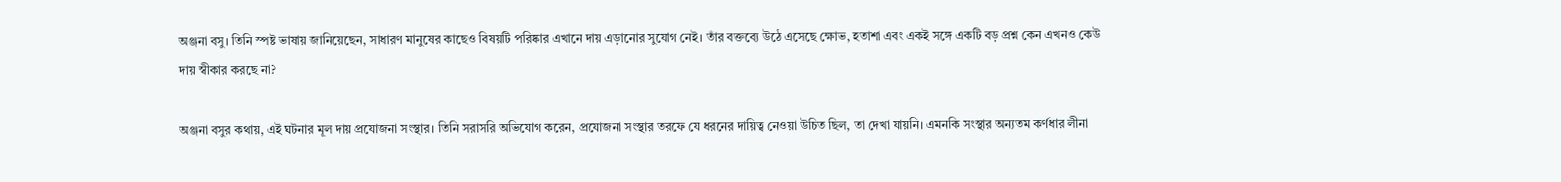অঞ্জনা বসু। তিনি স্পষ্ট ভাষায় জানিয়েছেন, সাধারণ মানুষের কাছেও বিষয়টি পরিষ্কার এখানে দায় এড়ানোর সুযোগ নেই। তাঁর বক্তব্যে উঠে এসেছে ক্ষোভ, হতাশা এবং একই সঙ্গে একটি বড় প্রশ্ন কেন এখনও কেউ দায় স্বীকার করছে না?

অঞ্জনা বসুর কথায়, এই ঘটনার মূল দায় প্রযোজনা সংস্থার। তিনি সরাসরি অভিযোগ করেন, প্রযোজনা সংস্থার তরফে যে ধরনের দায়িত্ব নেওয়া উচিত ছিল, তা দেখা যায়নি। এমনকি সংস্থার অন্যতম কর্ণধার লীনা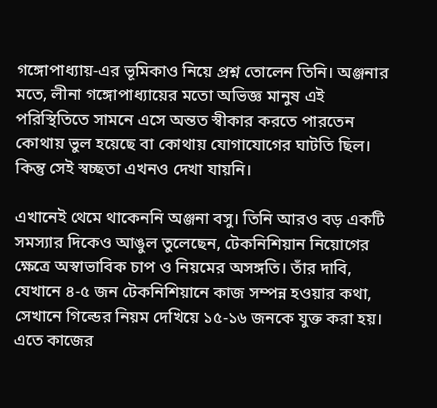গঙ্গোপাধ্যায়-এর ভূমিকাও নিয়ে প্রশ্ন তোলেন তিনি। অঞ্জনার মতে, লীনা গঙ্গোপাধ্যায়ের মতো অভিজ্ঞ মানুষ এই পরিস্থিতিতে সামনে এসে অন্তত স্বীকার করতে পারতেন কোথায় ভুল হয়েছে বা কোথায় যোগাযোগের ঘাটতি ছিল। কিন্তু সেই স্বচ্ছতা এখনও দেখা যায়নি।

এখানেই থেমে থাকেননি অঞ্জনা বসু। তিনি আরও বড় একটি সমস্যার দিকেও আঙুল তুলেছেন, টেকনিশিয়ান নিয়োগের ক্ষেত্রে অস্বাভাবিক চাপ ও নিয়মের অসঙ্গতি। তাঁর দাবি, যেখানে ৪-৫ জন টেকনিশিয়ানে কাজ সম্পন্ন হওয়ার কথা, সেখানে গিল্ডের নিয়ম দেখিয়ে ১৫-১৬ জনকে যুক্ত করা হয়। এতে কাজের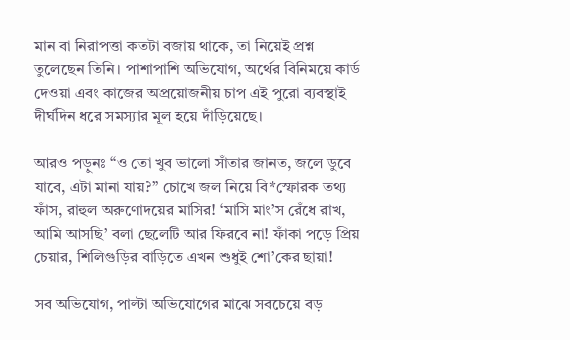মান বা নিরাপত্তা কতটা বজায় থাকে, তা নিয়েই প্রশ্ন তুলেছেন তিনি। পাশাপাশি অভিযোগ, অর্থের বিনিময়ে কার্ড দেওয়া এবং কাজের অপ্রয়োজনীয় চাপ এই পুরো ব্যবস্থাই দীর্ঘদিন ধরে সমস্যার মূল হয়ে দাঁড়িয়েছে।

আরও পড়ুনঃ “ও তো খুব ভালো সাঁতার জানত, জলে ডুবে যাবে, এটা মানা যায়?” চোখে জল নিয়ে বি*স্ফোরক তথ্য ফাঁস, রাহুল অরুণোদয়ের মাসির! ‘মাসি মাং’স রেঁধে রাখ, আমি আসছি’ বলা ছেলেটি আর ফিরবে না! ফাঁকা পড়ে প্রিয় চেয়ার, শিলিগুড়ির বাড়িতে এখন শুধুই শো’কের ছায়া!

সব অভিযোগ, পাল্টা অভিযোগের মাঝে সবচেয়ে বড়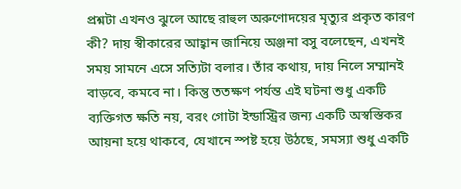প্রশ্নটা এখনও ঝুলে আছে রাহুল অরুণোদয়ের মৃত্যুর প্রকৃত কারণ কী? দায় স্বীকারের আহ্বান জানিয়ে অঞ্জনা বসু বলেছেন, এখনই সময় সামনে এসে সত্যিটা বলার। তাঁর কথায়, দায় নিলে সম্মানই বাড়বে, কমবে না। কিন্তু ততক্ষণ পর্যন্ত এই ঘটনা শুধু একটি ব্যক্তিগত ক্ষতি নয়, বরং গোটা ইন্ডাস্ট্রির জন্য একটি অস্বস্তিকর আয়না হয়ে থাকবে, যেখানে স্পষ্ট হয়ে উঠছে, সমস্যা শুধু একটি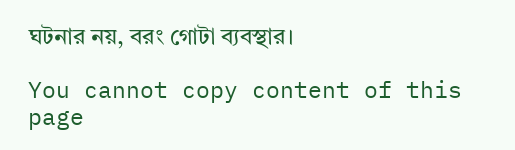ঘটনার নয়, বরং গোটা ব্যবস্থার।

You cannot copy content of this page